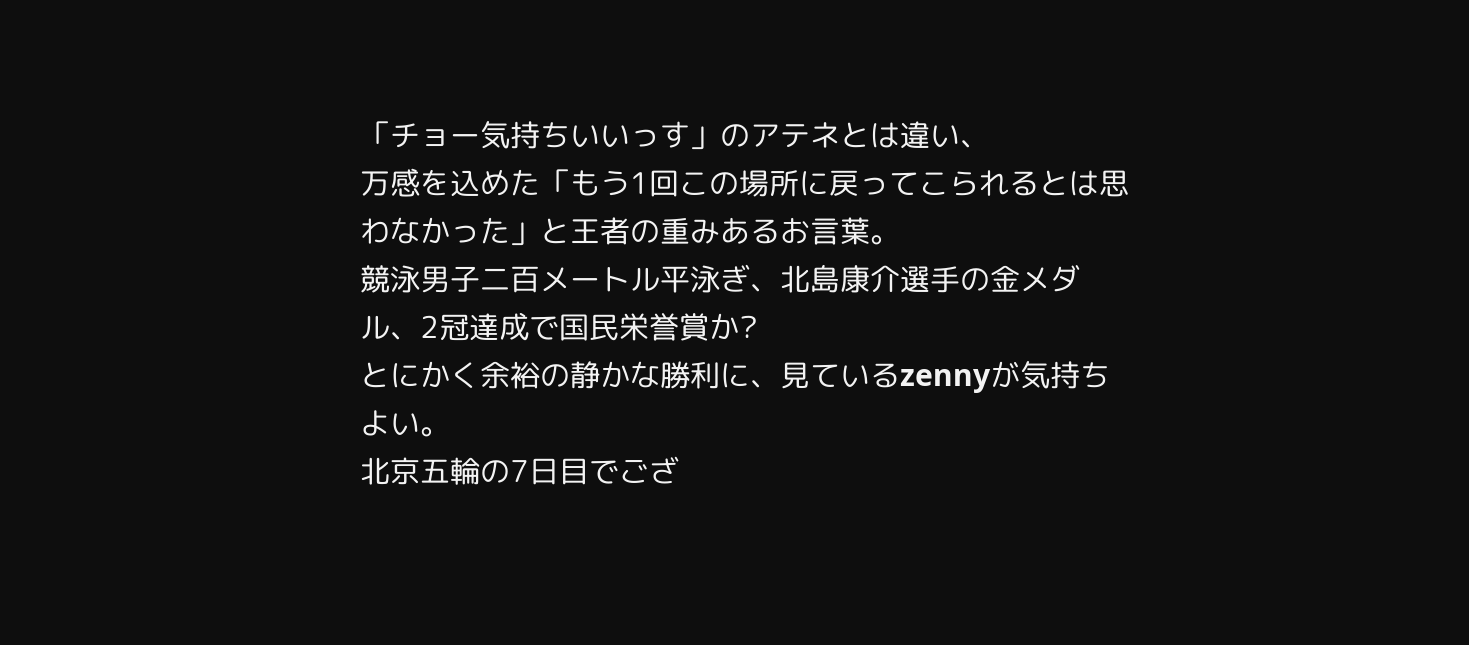「チョー気持ちいいっす」のアテネとは違い、
万感を込めた「もう1回この場所に戻ってこられるとは思わなかった」と王者の重みあるお言葉。
競泳男子二百メートル平泳ぎ、北島康介選手の金メダル、2冠達成で国民栄誉賞か?
とにかく余裕の静かな勝利に、見ているzennyが気持ちよい。
北京五輪の7日目でござ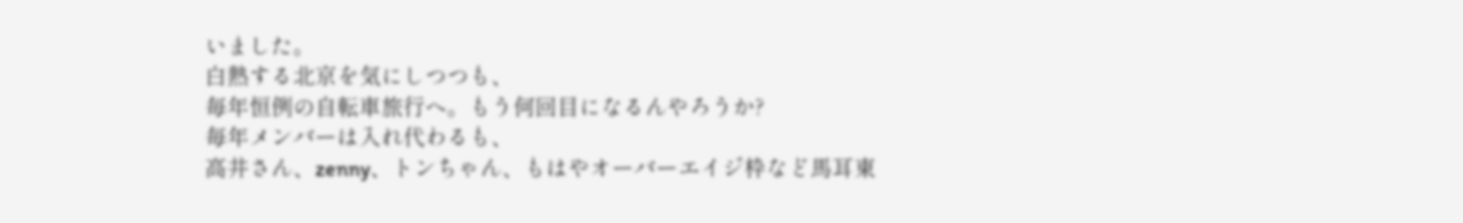いました。
白熱する北京を気にしつつも、
毎年恒例の自転車旅行へ。もう何回目になるんやろうか?
毎年メンバーは入れ代わるも、
高井さん、zenny、トンちゃん、もはやオーバーエイジ枠など馬耳東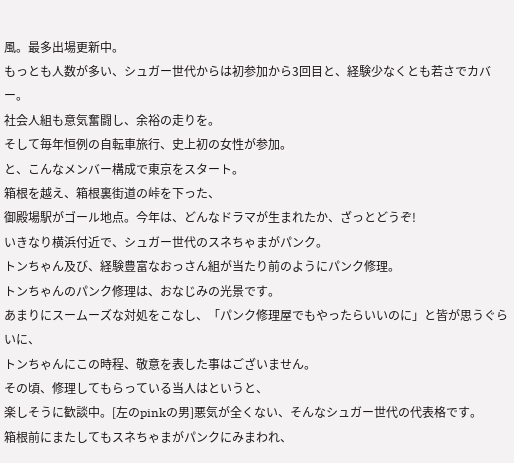風。最多出場更新中。
もっとも人数が多い、シュガー世代からは初参加から3回目と、経験少なくとも若さでカバー。
社会人組も意気奮闘し、余裕の走りを。
そして毎年恒例の自転車旅行、史上初の女性が参加。
と、こんなメンバー構成で東京をスタート。
箱根を越え、箱根裏街道の峠を下った、
御殿場駅がゴール地点。今年は、どんなドラマが生まれたか、ざっとどうぞ!
いきなり横浜付近で、シュガー世代のスネちゃまがパンク。
トンちゃん及び、経験豊富なおっさん組が当たり前のようにパンク修理。
トンちゃんのパンク修理は、おなじみの光景です。
あまりにスームーズな対処をこなし、「パンク修理屋でもやったらいいのに」と皆が思うぐらいに、
トンちゃんにこの時程、敬意を表した事はございません。
その頃、修理してもらっている当人はというと、
楽しそうに歓談中。[左のpinkの男]悪気が全くない、そんなシュガー世代の代表格です。
箱根前にまたしてもスネちゃまがパンクにみまわれ、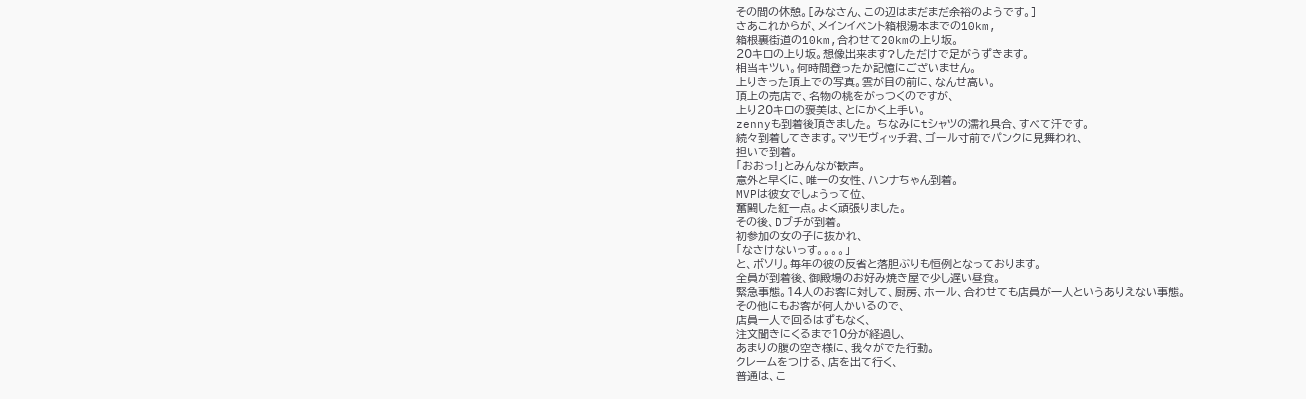その間の休憩。[みなさん、この辺はまだまだ余裕のようです。]
さあこれからが、メインイベント箱根湯本までの10km,
箱根裏街道の10km,合わせて20kmの上り坂。
20キロの上り坂。想像出来ます?しただけで足がうずきます。
相当キツい。何時間登ったか記憶にございません。
上りきった頂上での写真。雲が目の前に、なんせ高い。
頂上の売店で、名物の桃をがっつくのですが、
上り20キロの褒美は、とにかく上手い。
zennyも到着後頂きました。 ちなみにtシャツの濡れ具合、すべて汗です。
続々到着してきます。マツモヴィッチ君、ゴール寸前でパンクに見舞われ、
担いで到着。
「おおっ!」とみんなが歓声。
意外と早くに、唯一の女性、ハンナちゃん到着。
MVPは彼女でしょうって位、
奮闘した紅一点。よく頑張りました。
その後、Dブチが到着。
初参加の女の子に抜かれ、
「なさけないっす。。。。」
と、ボソリ。毎年の彼の反省と落胆ぶりも恒例となっております。
全員が到着後、御殿場のお好み焼き屋で少し遅い昼食。
緊急事態。14人のお客に対して、厨房、ホール、合わせても店員が一人というありえない事態。
その他にもお客が何人かいるので、
店員一人で回るはずもなく、
注文聞きにくるまで10分が経過し、
あまりの腹の空き様に、我々がでた行動。
クレームをつける、店を出て行く、
普通は、こ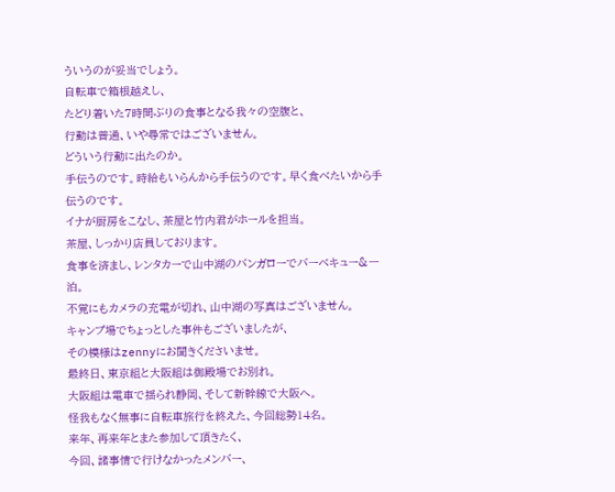ういうのが妥当でしょう。
自転車で箱根越えし、
たどり着いた7時間ぶりの食事となる我々の空腹と、
行動は普通、いや尋常ではございません。
どういう行動に出たのか。
手伝うのです。時給もいらんから手伝うのです。早く食べたいから手伝うのです。
イナが厨房をこなし、茶屋と竹内君がホールを担当。
茶屋、しっかり店員しております。
食事を済まし、レンタカーで山中湖のバンガローでバーベキュー&一泊。
不覚にもカメラの充電が切れ、山中湖の写真はございません。
キャンプ場でちょっとした事件もございましたが、
その模様はzennyにお聞きくださいませ。
最終日、東京組と大阪組は御殿場でお別れ。
大阪組は電車で揺られ静岡、そして新幹線で大阪へ。
怪我もなく無事に自転車旅行を終えた、今回総勢14名。
来年、再来年とまた参加して頂きたく、
今回、諸事情で行けなかったメンバー、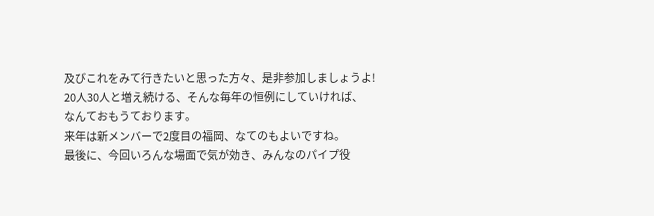及びこれをみて行きたいと思った方々、是非参加しましょうよ!
20人30人と増え続ける、そんな毎年の恒例にしていければ、
なんておもうております。
来年は新メンバーで2度目の福岡、なてのもよいですね。
最後に、今回いろんな場面で気が効き、みんなのパイプ役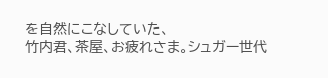を自然にこなしていた、
竹内君、茶屋、お疲れさま。シュガー世代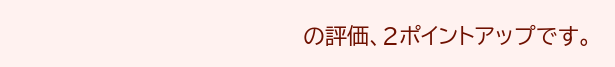の評価、2ポイントアップです。